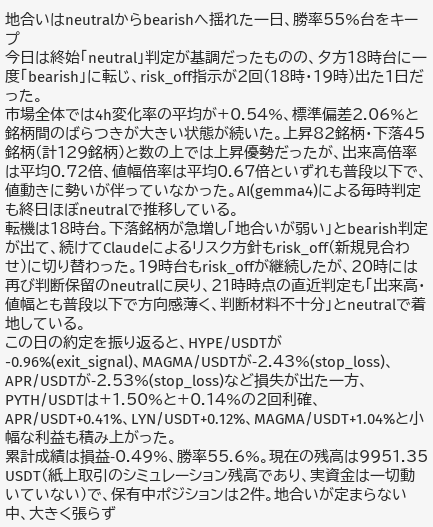地合いはneutralからbearishへ揺れた一日、勝率55%台をキープ
今日は終始「neutral」判定が基調だったものの、夕方18時台に一度「bearish」に転じ、risk_off指示が2回(18時・19時)出た1日だった。
市場全体では4h変化率の平均が+0.54%、標準偏差2.06%と銘柄間のばらつきが大きい状態が続いた。上昇82銘柄・下落45銘柄(計129銘柄)と数の上では上昇優勢だったが、出来高倍率は平均0.72倍、値幅倍率は平均0.67倍といずれも普段以下で、値動きに勢いが伴っていなかった。AI(gemma4)による毎時判定も終日ほぼneutralで推移している。
転機は18時台。下落銘柄が急増し「地合いが弱い」とbearish判定が出て、続けてClaudeによるリスク方針もrisk_off(新規見合わせ)に切り替わった。19時台もrisk_offが継続したが、20時には再び判断保留のneutralに戻り、21時時点の直近判定も「出来高・値幅とも普段以下で方向感薄く、判断材料不十分」とneutralで着地している。
この日の約定を振り返ると、HYPE/USDTが-0.96%(exit_signal)、MAGMA/USDTが-2.43%(stop_loss)、APR/USDTが-2.53%(stop_loss)など損失が出た一方、PYTH/USDTは+1.50%と+0.14%の2回利確、APR/USDT+0.41%、LYN/USDT+0.12%、MAGMA/USDT+1.04%と小幅な利益も積み上がった。
累計成績は損益-0.49%、勝率55.6%。現在の残高は9951.35 USDT(紙上取引のシミュレーション残高であり、実資金は一切動いていない)で、保有中ポジションは2件。地合いが定まらない中、大きく張らず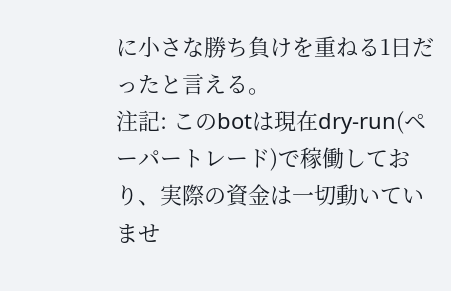に小さな勝ち負けを重ねる1日だったと言える。
注記: このbotは現在dry-run(ペーパートレード)で稼働しており、実際の資金は一切動いていませ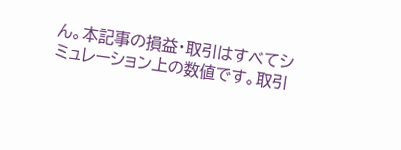ん。本記事の損益・取引はすべてシミュレーション上の数値です。取引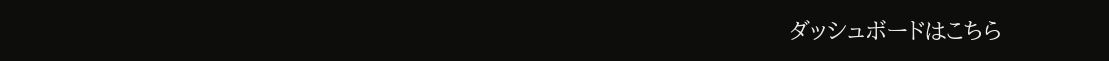ダッシュボードはこちら